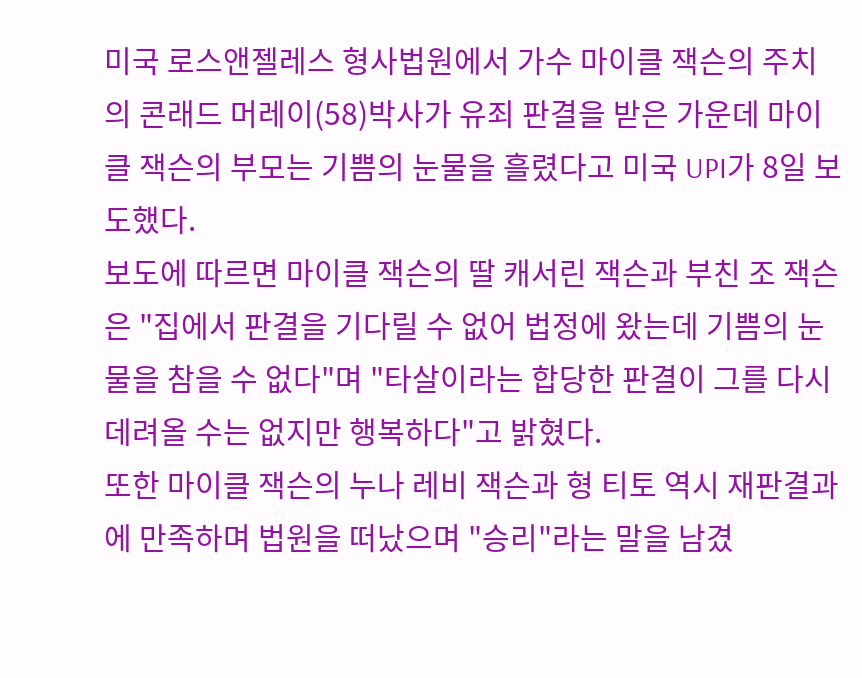미국 로스앤젤레스 형사법원에서 가수 마이클 잭슨의 주치의 콘래드 머레이(58)박사가 유죄 판결을 받은 가운데 마이클 잭슨의 부모는 기쁨의 눈물을 흘렸다고 미국 UPI가 8일 보도했다.
보도에 따르면 마이클 잭슨의 딸 캐서린 잭슨과 부친 조 잭슨은 "집에서 판결을 기다릴 수 없어 법정에 왔는데 기쁨의 눈물을 참을 수 없다"며 "타살이라는 합당한 판결이 그를 다시 데려올 수는 없지만 행복하다"고 밝혔다.
또한 마이클 잭슨의 누나 레비 잭슨과 형 티토 역시 재판결과에 만족하며 법원을 떠났으며 "승리"라는 말을 남겼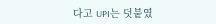다고 UPI는 덧붙였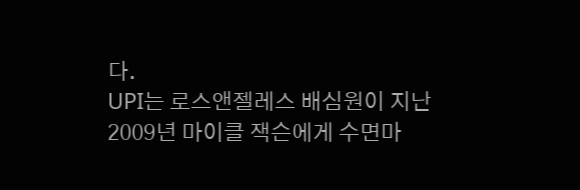다.
UPI는 로스앤젤레스 배심원이 지난 2009년 마이클 잭슨에게 수면마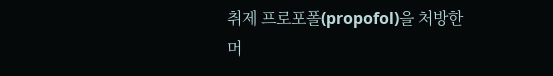취제 프로포폴(propofol)을 처방한 머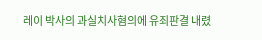레이 박사의 과실치사혐의에 유죄판결 내렸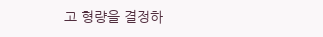고 형량을 결정하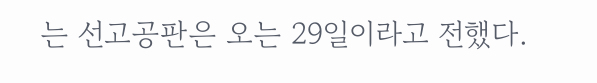는 선고공판은 오는 29일이라고 전했다.